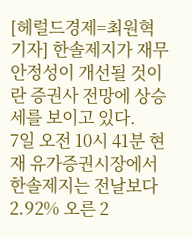[헤럴드경제=최원혁 기자] 한솔제지가 재무 안정성이 개선될 것이란 증권사 전망에 상승세를 보이고 있다.
7일 오전 10시 41분 현재 유가증권시장에서 한솔제지는 전날보다 2.92% 오른 2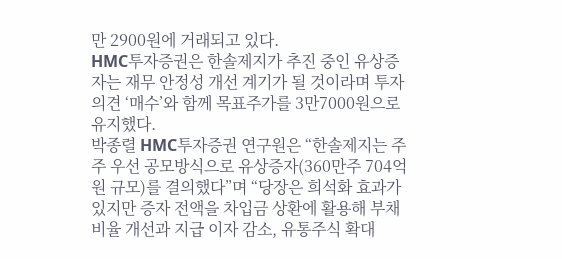만 2900원에 거래되고 있다.
HMC투자증권은 한솔제지가 추진 중인 유상증자는 재무 안정성 개선 계기가 될 것이라며 투자의견 ‘매수’와 함께 목표주가를 3만7000원으로 유지했다.
박종렬 HMC투자증권 연구원은 “한솔제지는 주주 우선 공모방식으로 유상증자(360만주 704억원 규모)를 결의했다”며 “당장은 희석화 효과가 있지만 증자 전액을 차입금 상환에 활용해 부채비율 개선과 지급 이자 감소, 유통주식 확대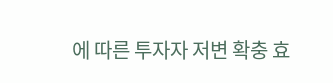에 따른 투자자 저변 확충 효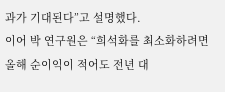과가 기대된다”고 설명했다.
이어 박 연구원은 “희석화를 최소화하려면 올해 순이익이 적어도 전년 대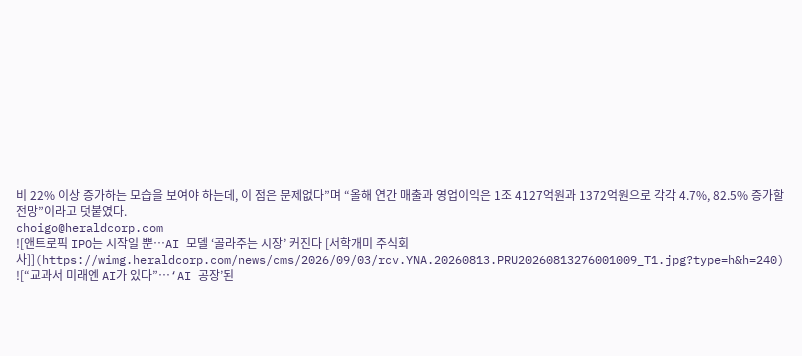비 22% 이상 증가하는 모습을 보여야 하는데, 이 점은 문제없다”며 “올해 연간 매출과 영업이익은 1조 4127억원과 1372억원으로 각각 4.7%, 82.5% 증가할 전망”이라고 덧붙였다.
choigo@heraldcorp.com
![앤트로픽 IPO는 시작일 뿐…AI 모델 ‘골라주는 시장’ 커진다 [서학개미 주식회사]](https://wimg.heraldcorp.com/news/cms/2026/09/03/rcv.YNA.20260813.PRU20260813276001009_T1.jpg?type=h&h=240)
![“교과서 미래엔 AI가 있다”…‘AI 공장’된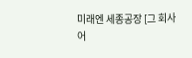미래엔 세종공장 [그 회사 어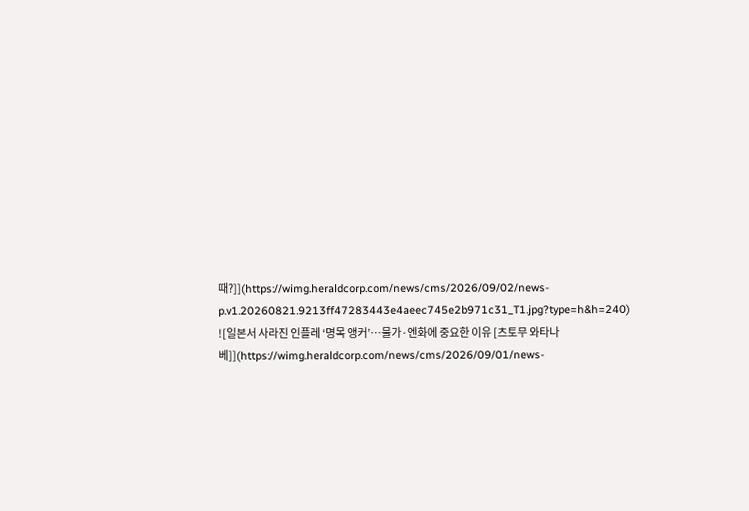때?]](https://wimg.heraldcorp.com/news/cms/2026/09/02/news-p.v1.20260821.9213ff47283443e4aeec745e2b971c31_T1.jpg?type=h&h=240)
![일본서 사라진 인플레 ‘명목 앵커’…물가·엔화에 중요한 이유 [츠토무 와타나베]](https://wimg.heraldcorp.com/news/cms/2026/09/01/news-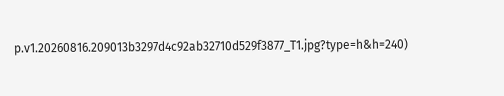p.v1.20260816.209013b3297d4c92ab32710d529f3877_T1.jpg?type=h&h=240)